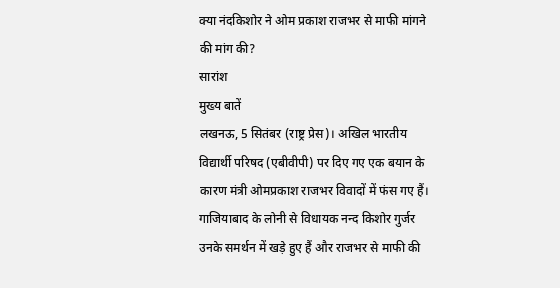क्या नंदकिशोर ने ओम प्रकाश राजभर से माफी मांगने की मांग की?
सारांश
मुख्य बातें
लखनऊ, 5 सितंबर (राष्ट्र प्रेस)। अखिल भारतीय विद्यार्थी परिषद (एबीवीपी) पर दिए गए एक बयान के कारण मंत्री ओमप्रकाश राजभर विवादों में फंस गए हैं। गाजियाबाद के लोनी से विधायक नन्द किशोर गुर्जर उनके समर्थन में खड़े हुए हैं और राजभर से माफी की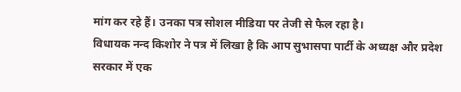मांग कर रहे हैं। उनका पत्र सोशल मीडिया पर तेजी से फैल रहा है।
विधायक नन्द किशोर ने पत्र में लिखा है कि आप सुभासपा पार्टी के अध्यक्ष और प्रदेश सरकार में एक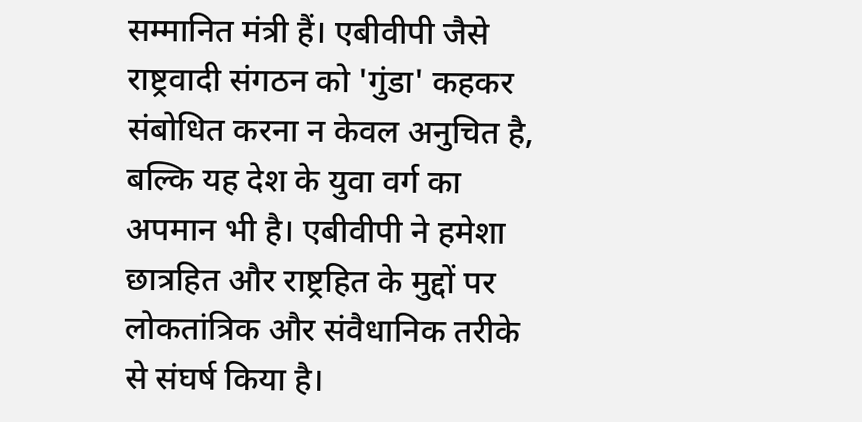सम्मानित मंत्री हैं। एबीवीपी जैसे राष्ट्रवादी संगठन को 'गुंडा' कहकर संबोधित करना न केवल अनुचित है, बल्कि यह देश के युवा वर्ग का अपमान भी है। एबीवीपी ने हमेशा छात्रहित और राष्ट्रहित के मुद्दों पर लोकतांत्रिक और संवैधानिक तरीके से संघर्ष किया है।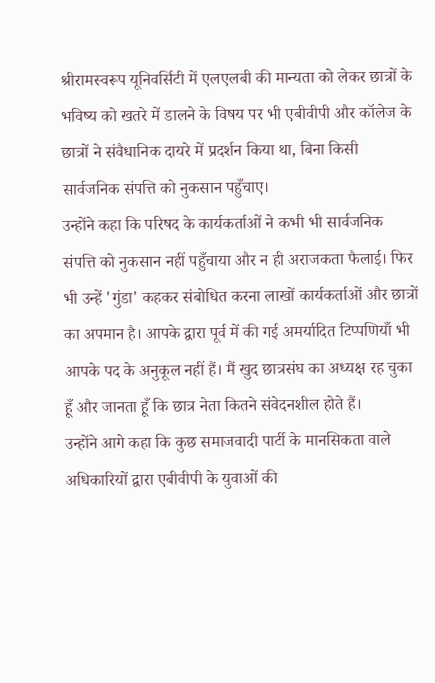श्रीरामस्वरूप यूनिवर्सिटी में एलएलबी की मान्यता को लेकर छात्रों के भविष्य को खतरे में डालने के विषय पर भी एबीवीपी और कॉलेज के छात्रों ने संवैधानिक दायरे में प्रदर्शन किया था, बिना किसी सार्वजनिक संपत्ति को नुकसान पहुँचाए।
उन्होंने कहा कि परिषद के कार्यकर्ताओं ने कभी भी सार्वजनिक संपत्ति को नुकसान नहीं पहुँचाया और न ही अराजकता फैलाई। फिर भी उन्हें 'गुंडा' कहकर संबोधित करना लाखों कार्यकर्ताओं और छात्रों का अपमान है। आपके द्वारा पूर्व में की गई अमर्यादित टिप्पणियाँ भी आपके पद के अनुकूल नहीं हैं। मैं खुद छात्रसंघ का अध्यक्ष रह चुका हूँ और जानता हूँ कि छात्र नेता कितने संवेदनशील होते हैं।
उन्होंने आगे कहा कि कुछ समाजवादी पार्टी के मानसिकता वाले अधिकारियों द्वारा एबीवीपी के युवाओं की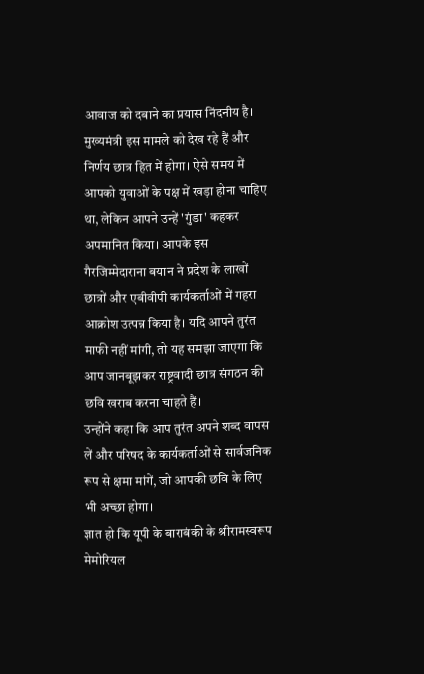आवाज को दबाने का प्रयास निंदनीय है। मुख्यमंत्री इस मामले को देख रहे हैं और निर्णय छात्र हित में होगा। ऐसे समय में आपको युवाओं के पक्ष में खड़ा होना चाहिए था, लेकिन आपने उन्हें 'गुंडा' कहकर अपमानित किया। आपके इस गैरजिम्मेदाराना बयान ने प्रदेश के लाखों छात्रों और एबीवीपी कार्यकर्ताओं में गहरा आक्रोश उत्पन्न किया है। यदि आपने तुरंत माफी नहीं मांगी, तो यह समझा जाएगा कि आप जानबूझकर राष्ट्रवादी छात्र संगठन की छवि खराब करना चाहते हैं।
उन्होंने कहा कि आप तुरंत अपने शब्द वापस लें और परिषद के कार्यकर्ताओं से सार्वजनिक रूप से क्षमा मांगें, जो आपकी छवि के लिए भी अच्छा होगा।
ज्ञात हो कि यूपी के बाराबंकी के श्रीरामस्वरूप मेमोरियल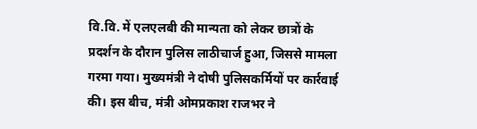वि.वि. में एलएलबी की मान्यता को लेकर छात्रों के प्रदर्शन के दौरान पुलिस लाठीचार्ज हुआ, जिससे मामला गरमा गया। मुख्यमंत्री ने दोषी पुलिसकर्मियों पर कार्रवाई की। इस बीच, मंत्री ओमप्रकाश राजभर ने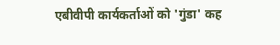एबीवीपी कार्यकर्ताओं को 'गुंडा' कह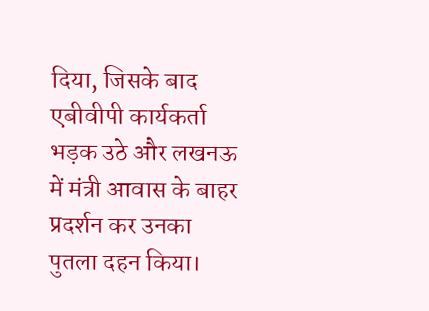दिया, जिसके बाद एबीवीपी कार्यकर्ता भड़क उठे और लखनऊ में मंत्री आवास के बाहर प्रदर्शन कर उनका पुतला दहन किया।